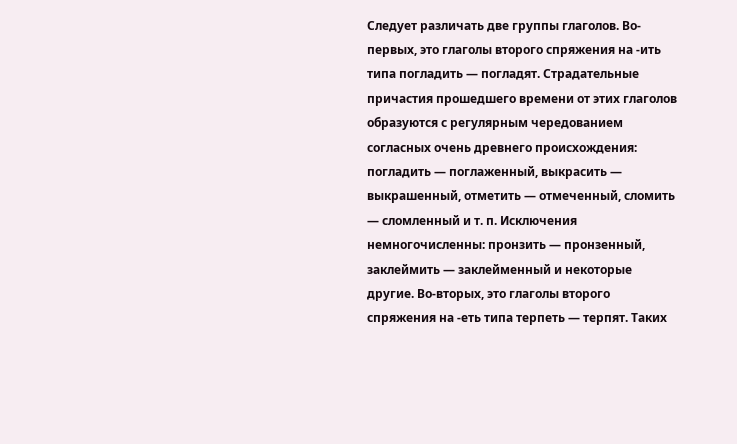Следует различать две группы глаголов. Во-первых, это глаголы второго спряжения на -ить типа погладить — погладят. Страдательные причастия прошедшего времени от этих глаголов образуются с регулярным чередованием согласных очень древнего происхождения: погладить — поглаженный, выкрасить — выкрашенный, отметить — отмеченный, сломить — сломленный и т. п. Исключения немногочисленны: пронзить — пронзенный, заклеймить — заклейменный и некоторые другие. Во-вторых, это глаголы второго спряжения на -еть типа терпеть — терпят. Таких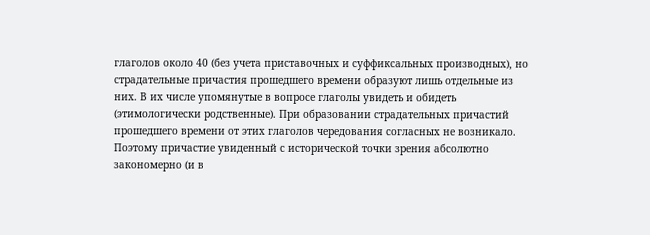глаголов около 40 (без учета приставочных и суффиксальных производных), но страдательные причастия прошедшего времени образуют лишь отдельные из них. В их числе упомянутые в вопросе глаголы увидеть и обидеть (этимологически родственные). При образовании страдательных причастий прошедшего времени от этих глаголов чередования согласных не возникало. Поэтому причастие увиденный с исторической точки зрения абсолютно закономерно (и в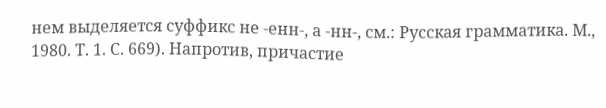нем выделяется суффикс не -енн-, а -нн-, см.: Русская грамматика. М., 1980. Т. 1. С. 669). Напротив, причастие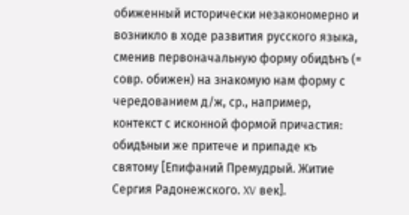обиженный исторически незакономерно и возникло в ходе развития русского языка, сменив первоначальную форму обидѣнъ (= совр. обижен) на знакомую нам форму с чередованием д/ж, ср., например, контекст с исконной формой причастия: обидѣныи же притече и припаде къ святому [Епифаний Премудрый. Житие Сергия Радонежского. XV век].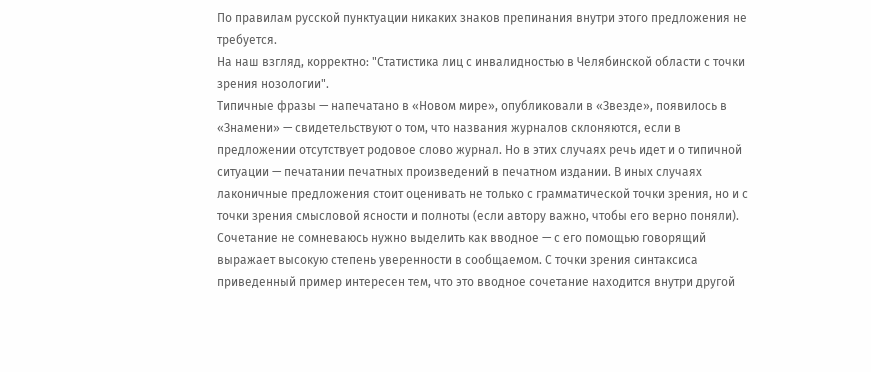По правилам русской пунктуации никаких знаков препинания внутри этого предложения не требуется.
На наш взгляд, корректно: "Статистика лиц с инвалидностью в Челябинской области с точки зрения нозологии".
Типичные фразы — напечатано в «Новом мире», опубликовали в «Звезде», появилось в «Знамени» — свидетельствуют о том, что названия журналов склоняются, если в предложении отсутствует родовое слово журнал. Но в этих случаях речь идет и о типичной ситуации — печатании печатных произведений в печатном издании. В иных случаях лаконичные предложения стоит оценивать не только с грамматической точки зрения, но и с точки зрения смысловой ясности и полноты (если автору важно, чтобы его верно поняли).
Сочетание не сомневаюсь нужно выделить как вводное — с его помощью говорящий выражает высокую степень уверенности в сообщаемом. С точки зрения синтаксиса приведенный пример интересен тем, что это вводное сочетание находится внутри другой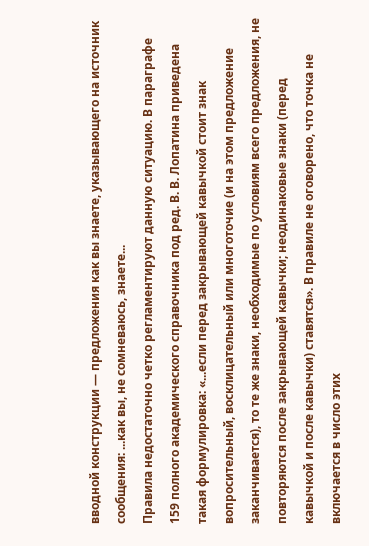вводной конструкции — предложения как вы знаете, указывающего на источник сообщения: ...как вы, не сомневаюсь, знаете...
Правила недостаточно четко регламентируют данную ситуацию. В параграфе 159 полного академического справочника под ред. В. В. Лопатина приведена такая формулировка: «...если перед закрывающей кавычкой стоит знак вопросительный, восклицательный или многоточие (и на этом предложение заканчивается), то те же знаки, необходимые по условиям всего предложения, не повторяются после закрывающей кавычки; неодинаковые знаки (перед кавычкой и после кавычки) ставятся». В правиле не оговорено, что точка не включается в число этих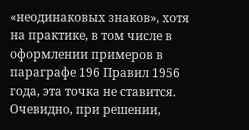«неодинаковых знаков», хотя на практике, в том числе в оформлении примеров в параграфе 196 Правил 1956 года, эта точка не ставится. Очевидно, при решении,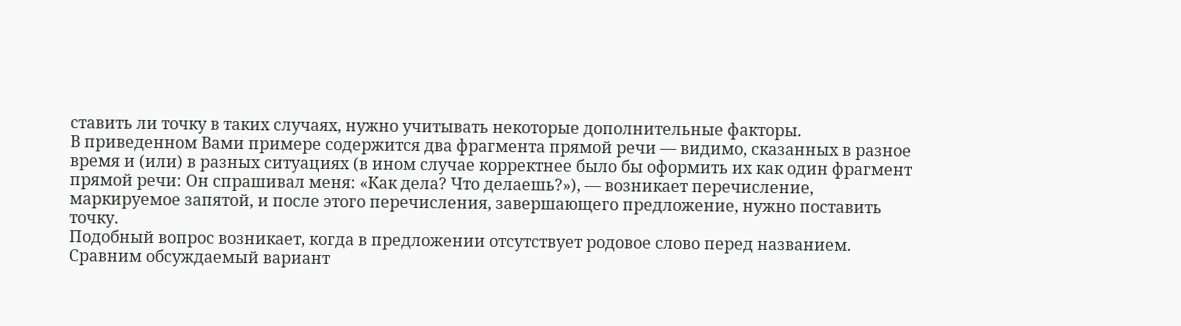ставить ли точку в таких случаях, нужно учитывать некоторые дополнительные факторы.
В приведенном Вами примере содержится два фрагмента прямой речи — видимо, сказанных в разное время и (или) в разных ситуациях (в ином случае корректнее было бы оформить их как один фрагмент прямой речи: Он спрашивал меня: «Как дела? Что делаешь?»), — возникает перечисление, маркируемое запятой, и после этого перечисления, завершающего предложение, нужно поставить точку.
Подобный вопрос возникает, когда в предложении отсутствует родовое слово перед названием. Сравним обсуждаемый вариант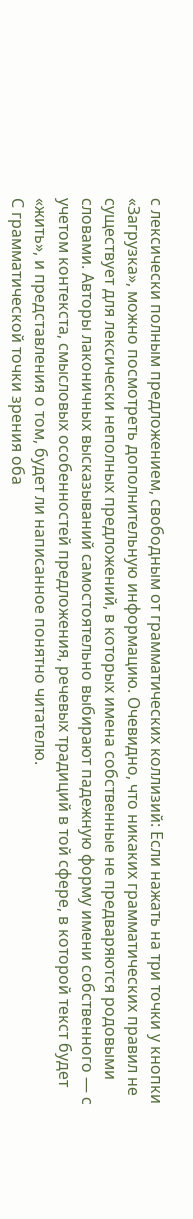с лексически полным предложением, свободным от грамматических коллизий: Если нажать на три точки у кнопки «Загрузка», можно посмотреть дополнительную информацию. Очевидно, что никаких грамматических правил не существует для лексически неполных предложений, в которых имена собственные не предваряются родовыми словами. Авторы лаконичных высказываний самостоятельно выбирают падежную форму имени собственного — с учетом контекста, смысловых особенностей предложения, речевых традиций в той сфере, в которой текст будет «жить», и представления о том, будет ли написанное понятно читателю.
С грамматической точки зрения оба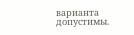варианта допустимы.